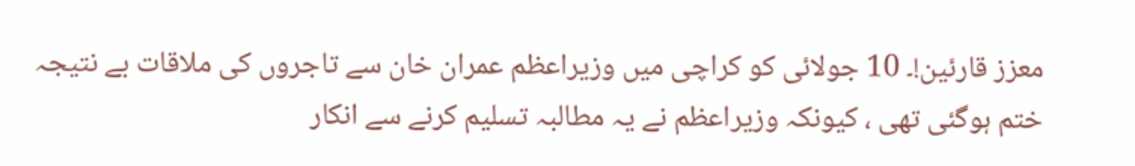معزز قارئین!۔ 10 جولائی کو کراچی میں وزیراعظم عمران خان سے تاجروں کی ملاقات بے نتیجہ ختم ہوگئی تھی ، کیونکہ وزیراعظم نے یہ مطالبہ تسلیم کرنے سے انکار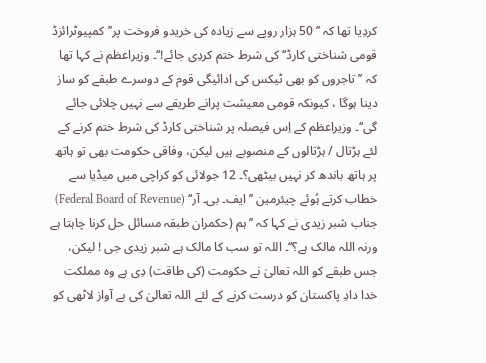کردِیا تھا کہ ’’ 50 ہزار روپے سے زیادہ کی خریدو فروخت پر’’ کمپیوٹرائزڈ قومی شناختی کارڈ‘‘ کی شرط ختم کردِی جائے!‘‘۔ وزیراعظم نے کہا تھا کہ ’’ تاجروں کو بھی ٹیکس کی ادائیگی قوم کے دوسرے طبقے کو ساز دینا ہوگا ، کیونکہ قومی معیشت پرانے طریقے سے نہیں چلائی جائے گی‘‘۔ وزیراعظم کے اِس فیصلہ پر شناختی کارڈ کی شرط ختم کرنے کے لئے ہڑتال / ہڑتالوں کے منصوبے ہیں لیکن، وفاقی حکومت بھی تو ہاتھ پر ہاتھ باندھ کر نہیں بیٹھی؟۔ 12 جولائی کو کراچی میں میڈیا سے خطاب کرتے ہُوئے چیئرمین ’’ ایف۔ بی۔ آر‘‘ (Federal Board of Revenue) جناب شبر زیدی نے کہا کہ ’’ ہم (حکمران طبقہ مسائل حل کرنا چاہتا ہے ورنہ اللہ مالک ہے؟‘‘۔ اللہ تو سب کا مالک ہے شبر زیدی جی ! لیکن، جس طبقے کو اللہ تعالیٰ نے حکومت (کی طاقت) دِی ہے وہ مملکت خدا دادِ پاکستان کو درست کرنے کے لئے اللہ تعالیٰ کی بے آواز لاٹھی کو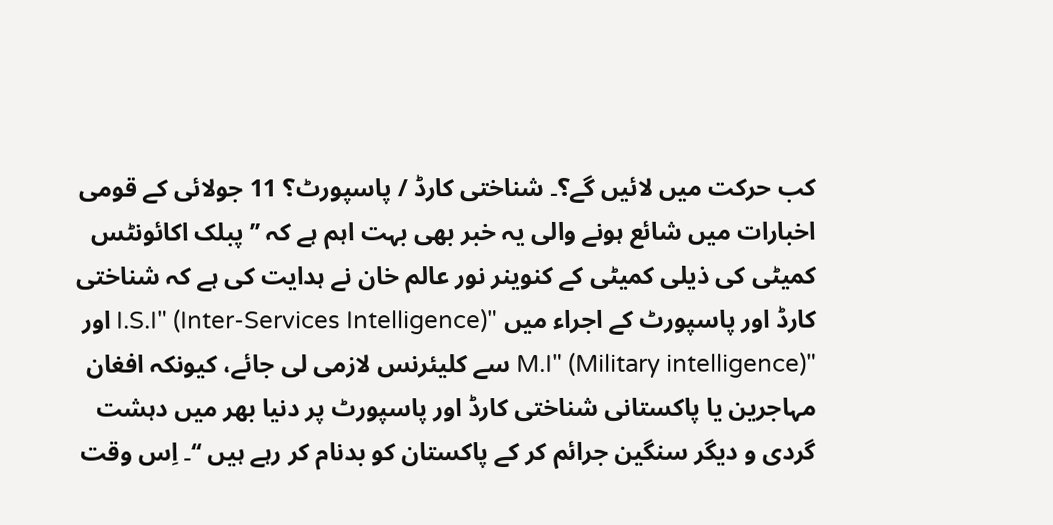کب حرکت میں لائیں گے؟۔ شناختی کارڈ / پاسپورٹ؟ 11 جولائی کے قومی اخبارات میں شائع ہونے والی یہ خبر بھی بہت اہم ہے کہ ’’ پبلک اکائونٹس کمیٹی کی ذیلی کمیٹی کے کنوینر نور عالم خان نے ہدایت کی ہے کہ شناختی کارڈ اور پاسپورٹ کے اجراء میں "I.S.I" (Inter-Services Intelligence) اور "M.I" (Military intelligence) سے کلیئرنس لازمی لی جائے، کیونکہ افغان مہاجرین یا پاکستانی شناختی کارڈ اور پاسپورٹ پر دنیا بھر میں دہشت گردی و دیگر سنگین جرائم کر کے پاکستان کو بدنام کر رہے ہیں ‘‘۔ اِس وقت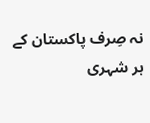نہ صِرف پاکستان کے ہر شہری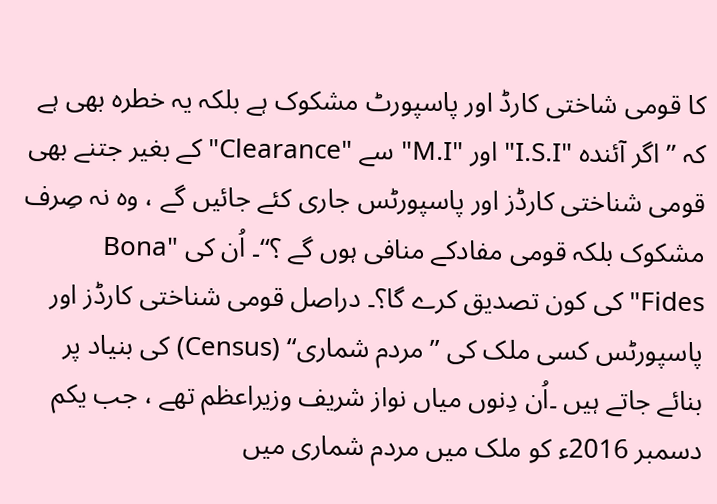کا قومی شاختی کارڈ اور پاسپورٹ مشکوک ہے بلکہ یہ خطرہ بھی ہے کہ ’’ اگر آئندہ "I.S.I" اور "M.I" سے "Clearance" کے بغیر جتنے بھی قومی شناختی کارڈز اور پاسپورٹس جاری کئے جائیں گے ، وہ نہ صِرف مشکوک بلکہ قومی مفادکے منافی ہوں گے ؟‘‘۔ اُن کی "Bona Fides"کی کون تصدیق کرے گا؟۔ دراصل قومی شناختی کارڈز اور پاسپورٹس کسی ملک کی ’’مردم شماری‘‘ (Census) کی بنیاد پر بنائے جاتے ہیں ۔اُن دِنوں میاں نواز شریف وزیراعظم تھے ، جب یکم دسمبر 2016ء کو ملک میں مردم شماری میں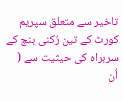تاخیر سے متعلق سپریم کورٹ کے تین رُکنی بنچ کے سربراہ کی حیثیت سے ( اُن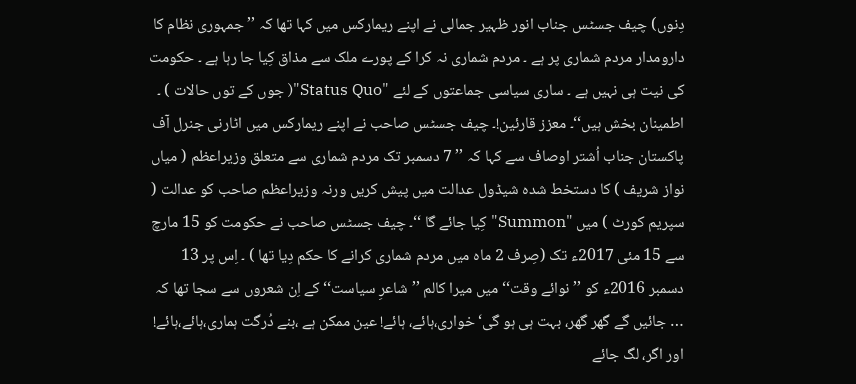دِنوں) چیف جسٹس جناب انور ظہیر جمالی نے اپنے ریمارکس میں کہا تھا کہ ’’ جمہوری نظام کا دارومدار مردم شماری پر ہے ۔ مردم شماری نہ کرا کے پورے ملک سے مذاق کِیا جا رہا ہے ۔ حکومت کی نیت ہی نہیں ہے ۔ ساری سیاسی جماعتوں کے لئے "Status Quo"( جوں کے توں حالات ) ۔ اطمینان بخش ہیں‘‘۔ معزز قارئین!۔ چیف جسٹس صاحب نے اپنے ریمارکس میں اٹارنی جنرل آف پاکستان جناب اُشتر اوصاف سے کہا کہ ’’ 7 دسمبر تک مردم شماری سے متعلق وزیراعظم ( میاں نواز شریف ) کا دستخط شدہ شیڈول عدالت میں پیش کریں ورنہ وزیراعظم صاحب کو عدالت ( سپریم کورٹ ) میں "Summon"کِیا جائے گا ‘‘۔ چیف جسٹس صاحب نے حکومت کو 15 مارچ سے 15 مئی 2017ء تک (صِرف 2 ماہ میں مردم شماری کرانے کا حکم دِیا تھا ) ۔ اِس پر 13 دسمبر 2016ء کو ’’ نوائے وقت‘‘ میں میرا کالم ’’ شاعرِ سیاست‘‘ کے اِن شعروں سے سجا تھا کہ … جائیں گے گھر گھر، بہت ہی ہو گی‘خواری،ہائے، ہائے! عین ممکن ہے ،بنے دُرگت ہماری،ہائے،ہائے! اور اگر، لگ جائے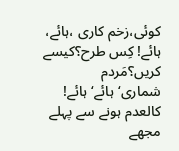کوئی،زخم کاری ،ہائے، ہائے! کِس طرح؟کیسے کریں؟مَردم شماری‘ہائے‘ہائے! کالعدم ہونے سے پہلے مجھے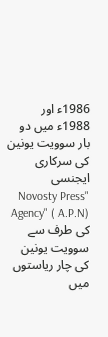1986ء اور 1988ء میں دو بار سوویت یونین کی سرکاری ایجنسی "Novosty Press Agency" ( A.P.N) کی طرف سے سوویت یونین کی چار ریاستوں میں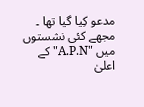مدعو کِیا گیا تھا ۔ مجھے کئی نشستوں میں "A.P.N" کے اعلیٰ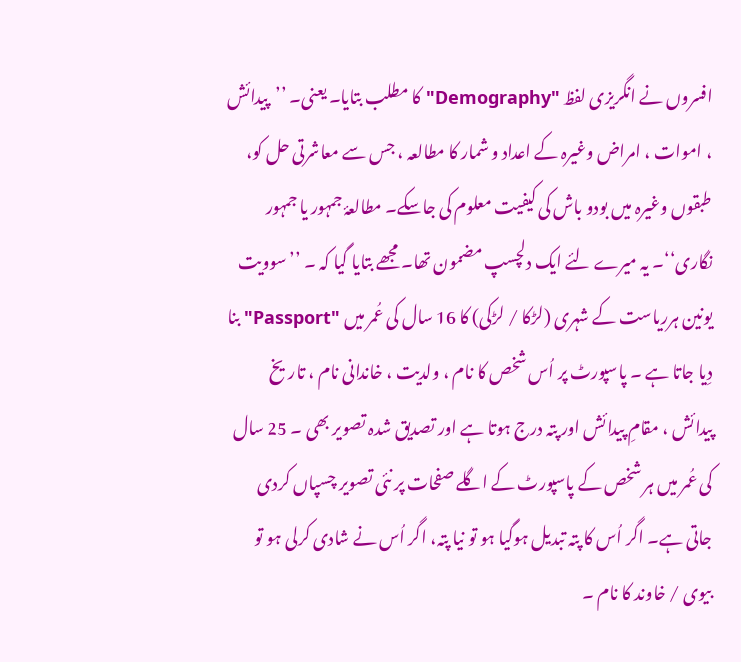افسروں نے انگریزی لفظ "Demography" کا مطلب بتایا۔ یعنی۔ ’’پیدائش ، اموات ، امراض وغیرہ کے اعداد و شمار کا مطالعہ ، جس سے معاشرتی حل کو، طبقوں وغیرہ میں بودو باش کی کیفیت معلوم کی جاسکے۔ مطالعۂ جمہور یا جمہور نگاری‘‘۔ یہ میرے لئے ایک دلچسپ مضمون تھا۔ مجھے بتایا گیا کہ ۔ ’’ سوویت یونین ہرریاست کے شہری (لڑکا / لڑکی) کا 16 سال کی عُمر میں "Passport" بنا دِیا جاتا ہے ۔ پاسپورٹ پر اُس شخص کا نام ، ولدیت ، خاندانی نام ، تاریخ پیدائش ، مقامِ پیدائش اور پتہ درج ہوتا ہے اور تصدیق شدہ تصویر بھی ۔ 25 سال کی عُمر میں ہر شخص کے پاسپورٹ کے اگلے صفحات پر نئی تصویر چسپاں کردی جاتی ہے۔ اگر اُس کا پتہ تبدیل ہوگیا ہو تو نیا پتہ، اگر اُس نے شادی کرلی ہو تو بیوی / خاوند کا نام ۔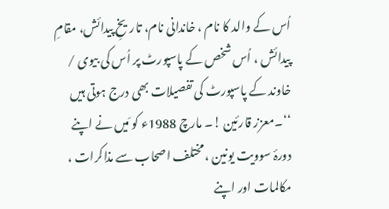اُس کے والد کا نام ، خاندانی نام، تاریخِ پیدائش، مقامِ پیدائش ، اُس شخص کے پاسپورٹ پر اُس کی بیوی / خاوند کے پاسپورٹ کی تفصیلات بھی درج ہوتی ہیں ‘‘۔معزز قارئین !۔ مارچ 1988ء کو مَیں نے اپنے دورۂ سوویت یونین ، مختلف اصحاب سے مذاکرات ، مکالمات اور اپنے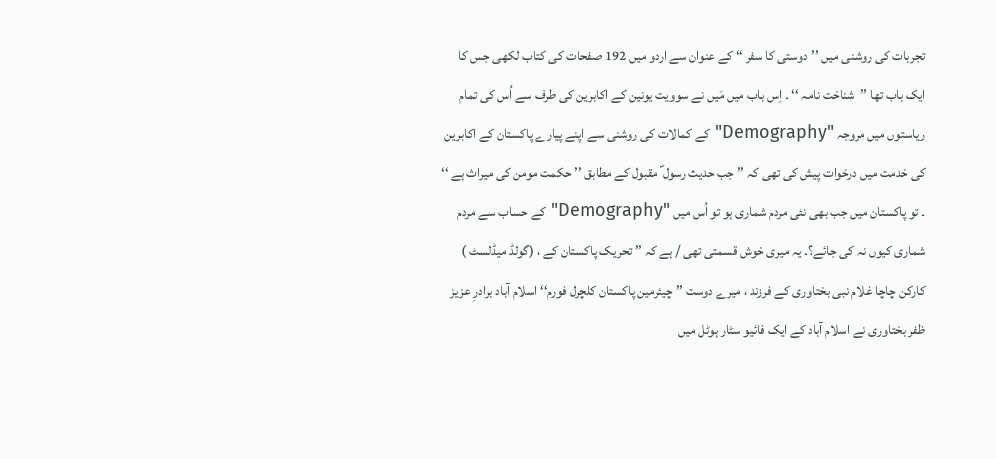تجربات کی روشنی میں ’’دوستی کا سفر ‘‘ کے عنوان سے اردو میں 192 صفحات کی کتاب لکھی جس کا ایک باب تھا ’’شناخت نامہ ‘‘ ۔ اِس باب میں مَیں نے سوویت یونین کے اکابرین کی طرف سے اُس کی تمام ریاستوں میں مروجہ "Demography" کے کمالات کی روشنی سے اپنے پیارے پاکستان کے اکابرین کی خدمت میں درخوات پیش کی تھی کہ ’’ جب حدیث رسول ؐ مقبول کے مطابق ’’ حکمت مومن کی میراث ہے ‘‘ ۔ تو پاکستان میں جب بھی نئی مردم شماری ہو تو اُس میں "Demography" کے حساب سے مردم شماری کیوں نہ کی جائے؟۔ یہ میری خوش قسمتی تھی / ہے کہ ’’ تحریک پاکستان کے ، (گولڈ میڈلسٹ ) کارکن چاچا غلام نبی بختاوری کے فرزند ، میرے دوست ’’ چیئرمین پاکستان کلچرل فورم‘‘ اسلام آباد برادرِ عزیز ظفر بختاوری نے اسلام آباد کے ایک فائیو سٹار ہوٹل میں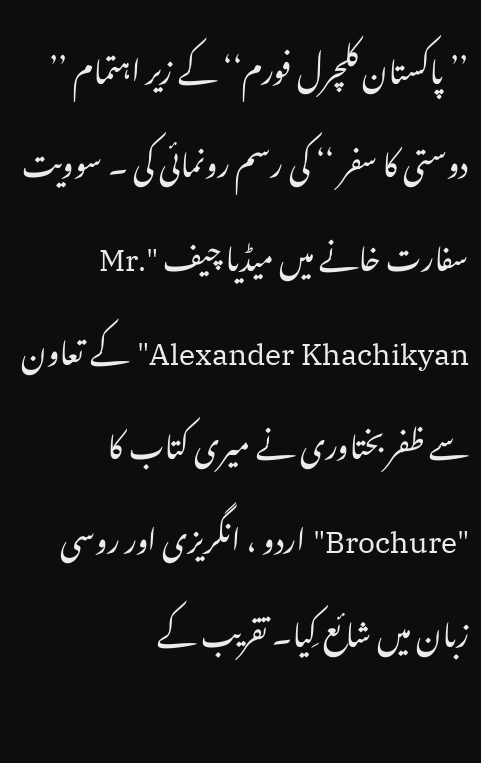’’ پاکستان کلچرل فورم‘‘ کے زیر اہتمام ’’ دوستی کا سفر ‘‘ کی رسم رونمائی کی ۔ سوویت سفارت خانے میں میڈیا چیف "Mr. Alexander Khachikyan" کے تعاون سے ظفر بختاوری نے میری کتاب کا "Brochure" اردو ، انگریزی اور روسی زبان میں شائع کِیا۔ تقریب کے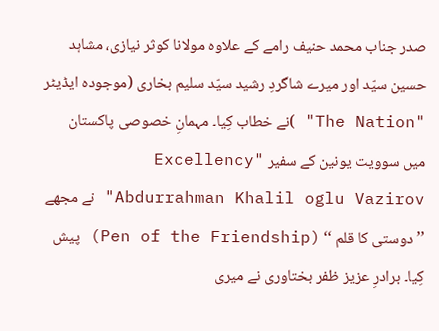صدر جناب محمد حنیف رامے کے علاوہ مولانا کوثر نیازی، مشاہد حسین سیّد اور میرے شاگردِ رشید سیّد سلیم بخاری (موجودہ ایڈیٹر "The Nation" )نے خطاب کِیا۔ مہمانِ خصوصی پاکستان میں سوویت یونین کے سفیر "Excellency Abdurrahman Khalil oglu Vazirov" نے مجھے ’’ دوستی کا قلم ‘‘ (Pen of the Friendship) پیش کِیا۔ برادرِ عزیز ظفر بختاوری نے میری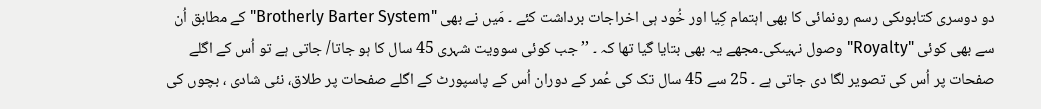دو دوسری کتابوںکی رسم رونمائی کا بھی اہتمام کِیا اور خُود ہی اخراجات برداشت کئے ۔ مَیں نے بھی "Brotherly Barter System" کے مطابق اُن سے بھی کوئی "Royalty" وصول نہیںکی۔مجھے یہ بھی بتایا گیا تھا کہ ۔ ’’ جب کوئی سوویت شہری 45 سال کا ہو جاتا/ جاتی ہے تو اُس کے اگلے صفحات پر اُس کی تصویر لگا دی جاتی ہے ۔ 25 سے 45 سال تک کی عُمر کے دوران اُس کے پاسپورٹ کے اگلے صفحات پر طلاق، نئی شادی ، بچوں کی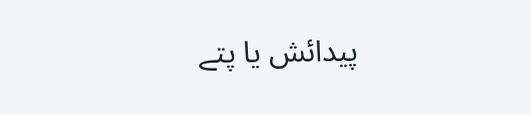پیدائش یا پتے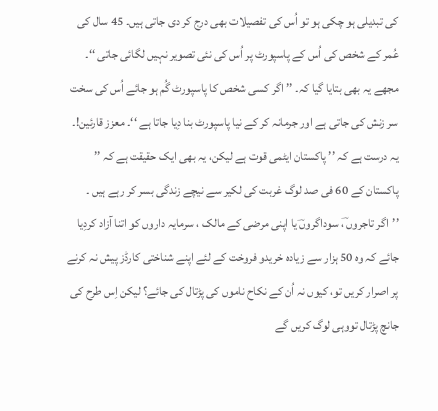کی تبدیلی ہو چکی ہو تو اُس کی تفصیلات بھی درج کر دی جاتی ہیں۔ 45 سال کی عُمر کے شخص کی اُس کے پاسپورٹ پر اُس کی نئی تصویر نہیں لگائی جاتی ‘‘۔ مجھے یہ بھی بتایا گیا کہ۔ ’’ اگر کسی شخص کا پاسپورٹ گُم ہو جائے اُس کی سخت سر زنش کی جاتی ہے اور جرمانہ کر کے نیا پاسپورٹ بنا دِیا جاتا ہے ‘‘۔ معزز قارئین!۔ یہ درست ہے کہ ’’ پاکستان ایٹمی قوت ہے لیکن، یہ بھی ایک حقیقت ہے کہ ’’ پاکستان کے 60 فی صد لوگ غربت کی لکیر سے نیچے زندگی بسر کر رہے ہیں ۔ ’’اگر تاجروں ؔ، سوداگروںؔ یا اپنی مرضی کے مالک ، سرمایہ داروں کو اتنا آزاد کردِیا جائے کہ وہ 50 ہزار سے زیادہ خریدو فروخت کے لئے اپنے شناختی کارڈز پیش نہ کرنے پر اصرار کریں تو، کیوں نہ اُن کے نکاح ناموں کی پڑتال کی جائے؟ لیکن اِس طرح کی جانچ پڑتال تووہی لوگ کریں گے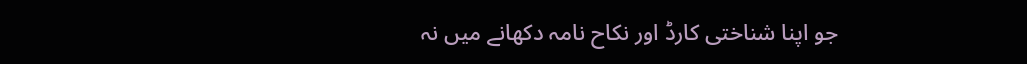جو اپنا شناختی کارڈ اور نکاح نامہ دکھانے میں نہ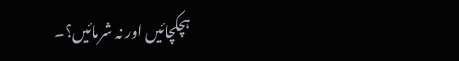ہچکچائیں اور نہ شرمائیں؟۔